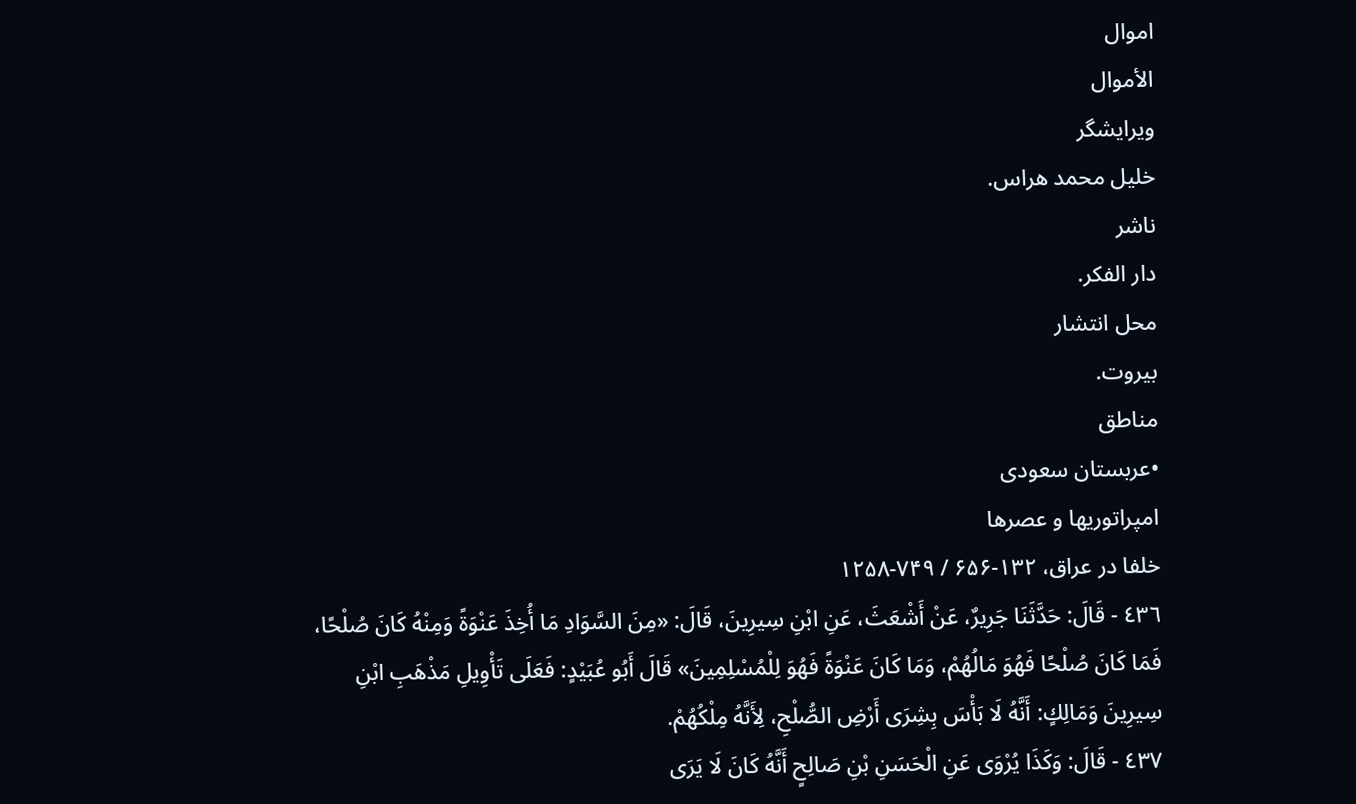اموال
الأموال
ویرایشگر
خليل محمد هراس.
ناشر
دار الفكر.
محل انتشار
بيروت.
مناطق
•عربستان سعودی
امپراتوریها و عصرها
خلفا در عراق، ۱۳۲-۶۵۶ / ۷۴۹-۱۲۵۸
٤٣٦ - قَالَ: حَدَّثَنَا جَرِيرٌ، عَنْ أَشْعَثَ، عَنِ ابْنِ سِيرِينَ، قَالَ: «مِنَ السَّوَادِ مَا أُخِذَ عَنْوَةً وَمِنْهُ كَانَ صُلْحًا، فَمَا كَانَ صُلْحًا فَهُوَ مَالُهُمْ، وَمَا كَانَ عَنْوَةً فَهُوَ لِلْمُسْلِمِينَ» قَالَ أَبُو عُبَيْدٍ: فَعَلَى تَأْوِيلِ مَذْهَبِ ابْنِ سِيرِينَ وَمَالِكٍ: أَنَّهُ لَا بَأْسَ بِشِرَى أَرْضِ الصُّلْحِ، لِأَنَّهُ مِلْكُهُمْ.
٤٣٧ - قَالَ: وَكَذَا يُرْوَى عَنِ الْحَسَنِ بْنِ صَالِحٍ أَنَّهُ كَانَ لَا يَرَى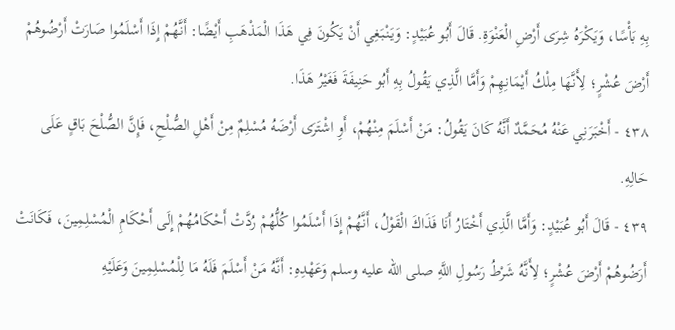بِهِ بَأْسًا، وَيَكْرَهُ شِرَى أَرْضِ الْعَنْوَةِ. قَالَ أَبُو عُبَيْدٍ: وَيَنْبَغِي أَنْ يَكُونَ فِي هَذَا الْمَذْهَبِ أَيْضًا: أَنَّهُمْ إِذَا أَسْلَمُوا صَارَتْ أَرْضُوهُمْ أَرْضَ عُشْرٍ؛ لِأَنَّهَا مِلْكُ أَيْمَانِهِمْ وَأَمَّا الَّذِي يَقُولُ بِهِ أَبُو حَنِيفَةَ فَغَيْرُ هَذَا.
٤٣٨ - أَخْبَرَنِي عَنْهُ مُحَمَّدٌ أَنَّهُ كَانَ يَقُولُ: مَنْ أَسْلَمَ مِنْهُمْ، أَوِ اشْتَرَى أَرْضَهُ مُسْلِمٌ مِنْ أَهْلِ الصُّلْحِ، فَإِنَّ الصُّلْحَ بَاقٍ عَلَى حَالِهِ.
٤٣٩ - قَالَ أَبُو عُبَيْدٍ: وَأَمَّا الَّذِي أَخْتَارُ أَنَا فَذَاكَ الْقَوْلُ، أَنَّهُمْ إِذَا أَسْلَمُوا كُلُّهُمْ رُدَّتْ أَحْكَامُهُمْ إِلَى أَحْكَامِ الْمُسْلِمِينَ، فَكَانَتْ أَرَضُوهُمْ أَرْضَ عُشْرٍ؛ لِأَنَّهُ شَرْطُ رَسُولِ اللَّهِ صلى الله عليه وسلم وَعَهْدِهِ: أَنَّهُ مَنْ أَسْلَمَ فَلَهُ مَا لِلْمُسْلِمِينَ وَعَلَيْهِ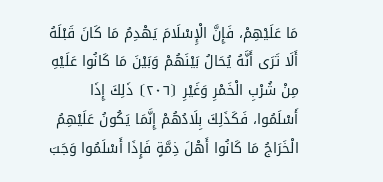مَا عَلَيْهِمْ، فَإِنَّ الْإِسْلَامَ يَهْدِمُ مَا كَانَ قَبْلَهُ أَلَا تَرَى أَنَّهُ يُحَالُ بَيْنَهُمْ وَبَيْنَ مَا كَانُوا عَلَيْهِ مِنْ شُرْبِ الْخَمْرِ وَغَيْرِ ⦗٢٠٦⦘ ذَلِكَ إِذَا أَسْلَمُوا، فَكَذَلِكَ بِلَادُهُمْ إِنَّمَا يَكُونُ عَلَيْهِمُ الْخَرَاجُ مَا كَانُوا أَهْلَ ذِمَّةٍ فَإِذَا أَسْلَمُوا وَجَبَ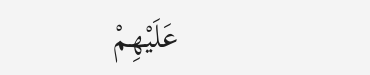عَلَيْهِمْ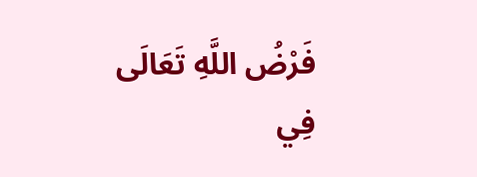فَرْضُ اللَّهِ تَعَالَى فِي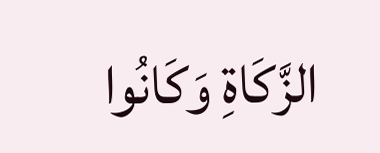الزَّكَاةِ وَكَانُوا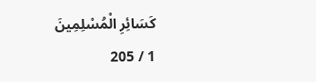كَسَائِرِ الْمُسْلِمِينَ
1 / 205